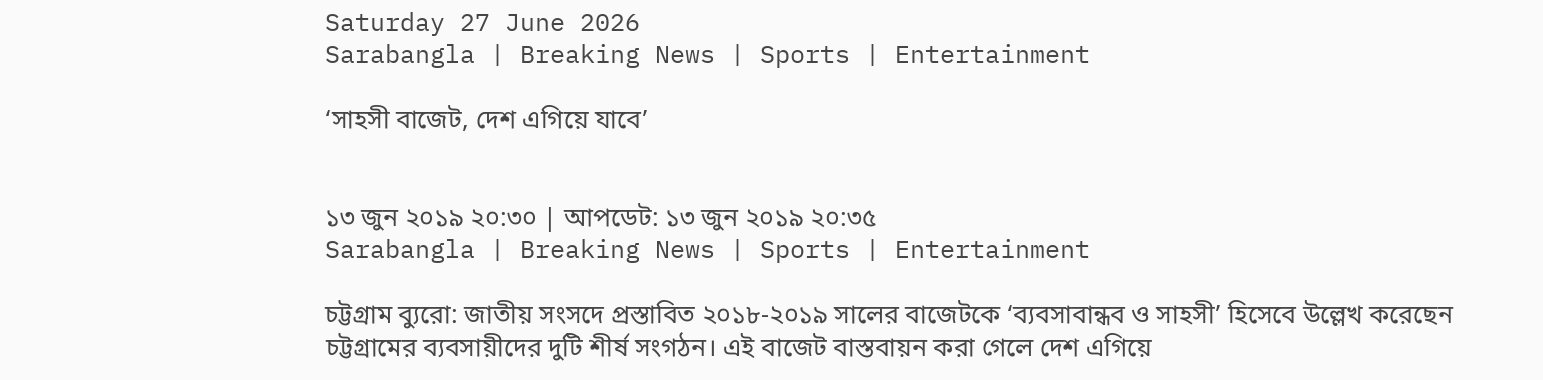Saturday 27 June 2026
Sarabangla | Breaking News | Sports | Entertainment

‘সাহসী বাজেট, দেশ এগিয়ে যাবে’


১৩ জুন ২০১৯ ২০:৩০ | আপডেট: ১৩ জুন ২০১৯ ২০:৩৫
Sarabangla | Breaking News | Sports | Entertainment

চট্টগ্রাম ব্যুরো: জাতীয় সংসদে প্রস্তাবিত ২০১৮-২০১৯ সালের বাজেটকে ‘ব্যবসাবান্ধব ও সাহসী’ হিসেবে উল্লেখ করেছেন চট্টগ্রামের ব্যবসায়ীদের দুটি শীর্ষ সংগঠন। এই বাজেট বাস্তবায়ন করা গেলে দেশ এগিয়ে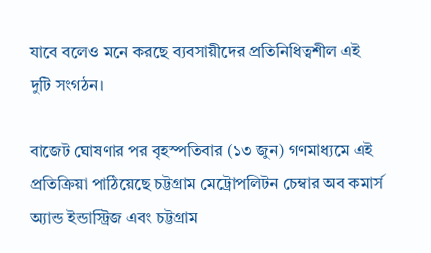যাবে বলেও মনে করছে ব্যবসায়ীদের প্রতিনিধিত্বশীল এই দুটি সংগঠন।

বাজেট ঘোষণার পর বৃহস্পতিবার (১৩ জুন) গণমাধ্যমে এই প্রতিক্রিয়া পাঠিয়েছে চট্টগ্রাম মেট্রোপলিটন চেম্বার অব কমার্স অ্যান্ড ইন্ডাস্ট্রিজ এবং চট্টগ্রাম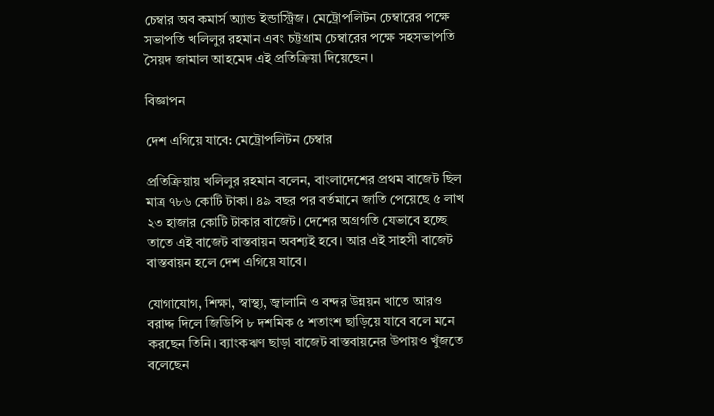চেম্বার অব কমার্স অ্যান্ড ইন্ডাস্ট্রিজ। মেট্রোপলিটন চেম্বারের পক্ষে সভাপতি খলিলুর রহমান এবং চট্টগ্রাম চেম্বারের পক্ষে সহসভাপতি সৈয়দ জামাল আহমেদ এই প্রতিক্রিয়া দিয়েছেন।

বিজ্ঞাপন

দেশ এগিয়ে যাবে: মেট্রোপলিটন চেম্বার

প্রতিক্রিয়ায় খলিলুর রহমান বলেন, বাংলাদেশের প্রথম বাজেট ছিল মাত্র ৭৮৬ কোটি টাকা। ৪৯ বছর পর বর্তমানে জাতি পেয়েছে ৫ লাখ ২৩ হাজার কোটি টাকার বাজেট। দেশের অগ্রগতি যেভাবে হচ্ছে তাতে এই বাজেট বাস্তবায়ন অবশ্যই হবে। আর এই সাহসী বাজেট বাস্তবায়ন হলে দেশ এগিয়ে যাবে।

যোগাযোগ, শিক্ষা, স্বাস্থ্য, জ্বালানি ও বন্দর উন্নয়ন খাতে আরও বরাদ্দ দিলে জিডিপি ৮ দশমিক ৫ শতাংশ ছাড়িয়ে যাবে বলে মনে করছেন তিনি। ব্যাংকঋণ ছাড়া বাজেট বাস্তবায়নের উপায়ও খুঁজতে বলেছেন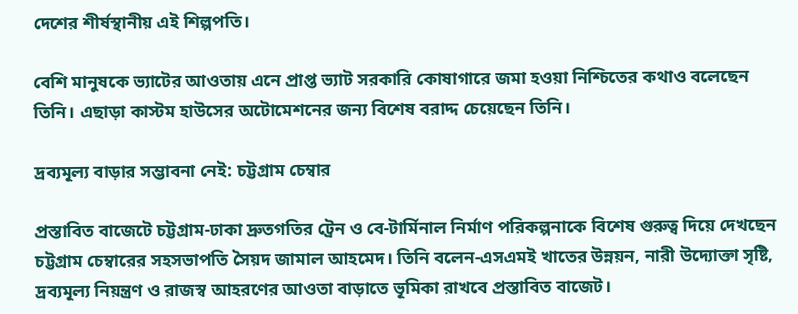দেশের শীর্ষস্থানীয় এই শিল্পপতি।

বেশি মানুষকে ভ্যাটের আওতায় এনে প্রাপ্ত ভ্যাট সরকারি কোষাগারে জমা হওয়া নিশ্চিতের কথাও বলেছেন তিনি। এছাড়া কাস্টম হাউসের অটোমেশনের জন্য বিশেষ বরাদ্দ চেয়েছেন তিনি।

দ্রব্যমূল্য বাড়ার সম্ভাবনা নেই: চট্টগ্রাম চেম্বার

প্রস্তাবিত বাজেটে চট্টগ্রাম-ঢাকা দ্রুতগতির ট্রেন ও বে-টার্মিনাল নির্মাণ পরিকল্পনাকে বিশেষ গুরুত্ব দিয়ে দেখছেন চট্টগ্রাম চেম্বারের সহসভাপতি সৈয়দ জামাল আহমেদ। তিনি বলেন-এসএমই খাতের উন্নয়ন, নারী উদ্যোক্তা সৃষ্টি, দ্রব্যমূল্য নিয়ন্ত্রণ ও রাজস্ব আহরণের আওতা বাড়াতে ভূমিকা রাখবে প্রস্তাবিত বাজেট।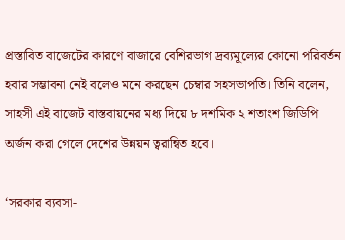প্রস্তাবিত বাজেটের কারণে বাজারে বেশিরভাগ দ্রব্যমূল্যের কোনো পরিবর্তন হবার সম্ভাবনা নেই বলেও মনে করছেন চেম্বার সহসভাপতি। তিনি বলেন, সাহসী এই বাজেট বাস্তবায়নের মধ্য দিয়ে ৮ দশমিক ২ শতাংশ জিডিপি অর্জন করা গেলে দেশের উন্নয়ন ত্বরান্বিত হবে।

‘সরকার ব্যবসা-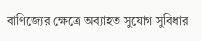বাণিজ্যের ক্ষেত্রে অব্যাহত সুযোগ সুবিধার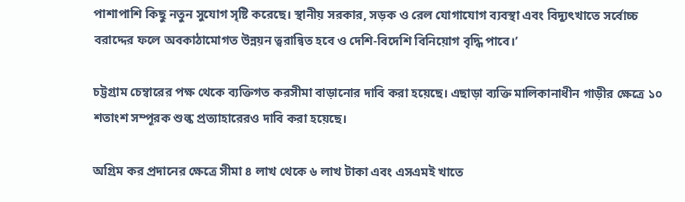পাশাপাশি কিছু নতুন সুযোগ সৃষ্টি করেছে। স্থানীয় সরকার, সড়ক ও রেল যোগাযোগ ব্যবস্থা এবং বিদ্যুৎখাতে সর্বোচ্চ বরাদ্দের ফলে অবকাঠামোগত উন্নয়ন ত্বরান্বিত হবে ও দেশি-বিদেশি বিনিয়োগ বৃদ্ধি পাবে।’

চট্টগ্রাম চেম্বারের পক্ষ থেকে ব্যক্তিগত করসীমা বাড়ানোর দাবি করা হয়েছে। এছাড়া ব্যক্তি মালিকানাধীন গাড়ীর ক্ষেত্রে ১০ শতাংশ সম্পূরক শুল্ক প্রত্যাহারেরও দাবি করা হয়েছে।

অগ্রিম কর প্রদানের ক্ষেত্রে সীমা ৪ লাখ থেকে ৬ লাখ টাকা এবং এসএমই খাতে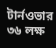টার্নওভার ৩৬ লক্ষ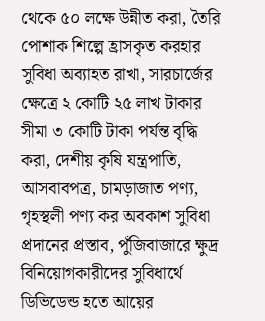থেকে ৫০ লক্ষে উন্নীত করা, তৈরি পোশাক শিল্পে হ্রাসকৃত করহার সুবিধা অব্যাহত রাখা, সারচার্জের ক্ষেত্রে ২ কোটি ২৫ লাখ টাকার সীমা ৩ কোটি টাকা পর্যন্ত বৃদ্ধি করা, দেশীয় কৃষি যন্ত্রপাতি, আসবাবপত্র, চামড়াজাত পণ্য, গৃহস্থলী পণ্য কর অবকাশ সুবিধা প্রদানের প্রস্তাব, পুঁজিবাজারে ক্ষুদ্র বিনিয়োগকারীদের সুবিধার্থে ডিভিডেন্ড হতে আয়ের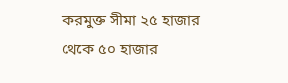করমুক্ত সীমা ২৫ হাজার থেকে ৫০ হাজার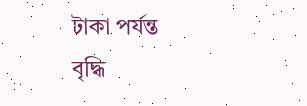টাকা পর্যন্ত বৃদ্ধি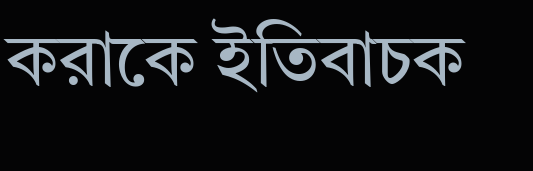করাকে ইতিবাচক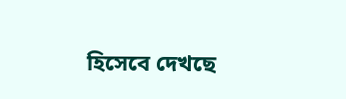হিসেবে দেখছে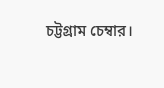চট্টগ্রাম চেম্বার।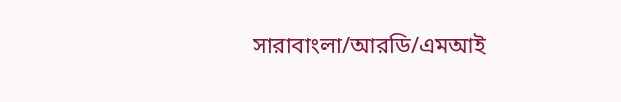সারাবাংলা/আরডি/এমআই